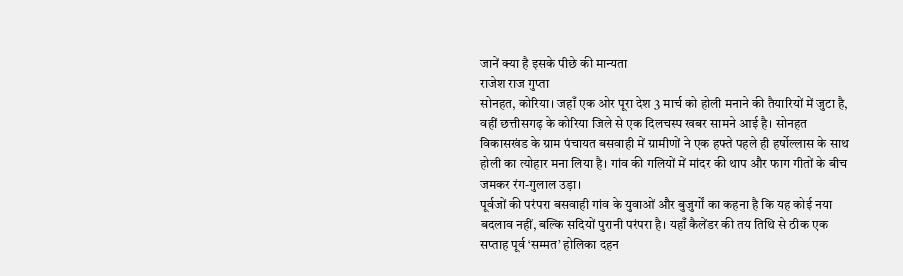जानें क्या है इसके पीछे की मान्यता
राजेश राज गुप्ता
सोनहत, कोरिया। जहाँ एक ओर पूरा देश 3 मार्च को होली मनाने की तैयारियों में जुटा है, वहीं छत्तीसगढ़ के कोरिया जिले से एक दिलचस्प खबर सामने आई है। सोनहत विकासखंड के ग्राम पंचायत बसवाही में ग्रामीणों ने एक हफ्ते पहले ही हर्षोल्लास के साथ होली का त्योहार मना लिया है। गांव की गलियों में मांदर की थाप और फाग गीतों के बीच जमकर रंग-गुलाल उड़ा।
पूर्वजों की परंपरा बसवाही गांव के युवाओं और बुजुर्गों का कहना है कि यह कोई नया बदलाव नहीं, बल्कि सदियों पुरानी परंपरा है। यहाँ कैलेंडर की तय तिथि से ठीक एक सप्ताह पूर्व ‘सम्मत’ होलिका दहन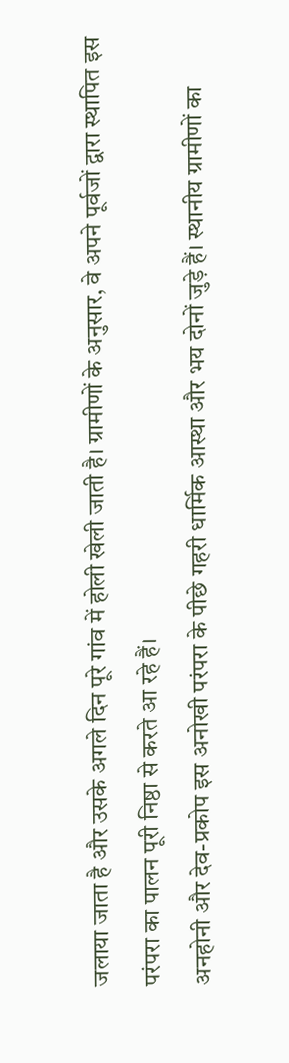जलाया जाता है और उसके अगले दिन पूरे गांव में होली खेली जाती है। ग्रामीणों के अनुसार, वे अपने पूर्वजों द्वारा स्थापित इस परंपरा का पालन पूरी निष्ठा से करते आ रहे हैं।
अनहोनी और देव-प्रकोप इस अनोखी परंपरा के पीछे गहरी धार्मिक आस्था और भय दोनों जुड़े हैं। स्थानीय ग्रामीणों का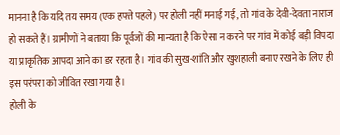मानना है कि यदि तय समय (एक हफ्ते पहले) पर होली नहीं मनाई गई, तो गांव के देवी-देवता नाराज हो सकते हैं। ग्रामीणों ने बताया कि पूर्वजों की मान्यता है कि ऐसा न करने पर गांव में कोई बड़ी विपदा या प्राकृतिक आपदा आने का डर रहता है। गांव की सुख-शांति और खुशहाली बनाए रखने के लिए ही इस परंपरा को जीवित रखा गया है।
होली के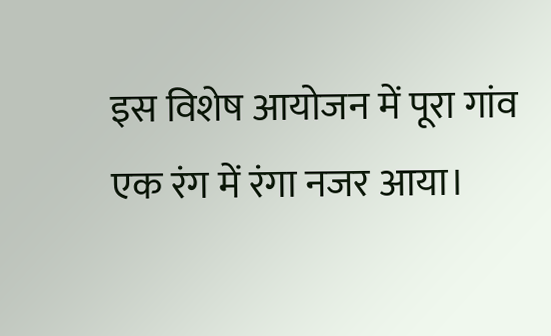इस विशेष आयोजन में पूरा गांव एक रंग में रंगा नजर आया।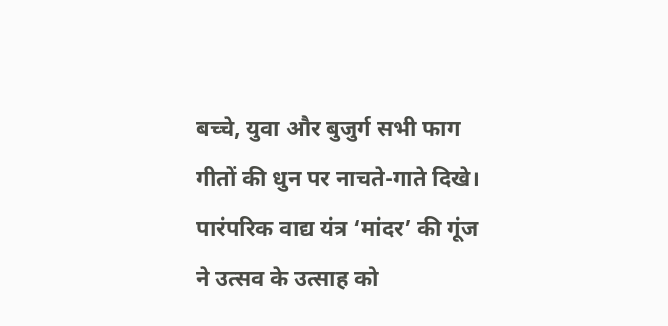बच्चे, युवा और बुजुर्ग सभी फाग गीतों की धुन पर नाचते-गाते दिखे। पारंपरिक वाद्य यंत्र ‘मांदर’ की गूंज ने उत्सव के उत्साह को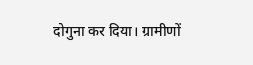दोगुना कर दिया। ग्रामीणों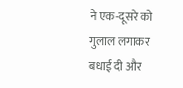ने एक-दूसरे को गुलाल लगाकर बधाई दी और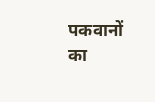पकवानों का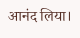आनंद लिया।